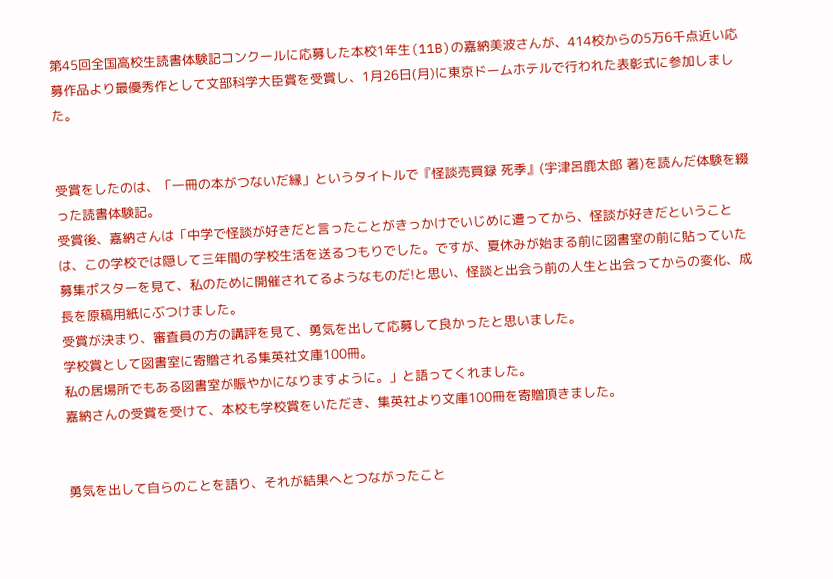第45回全国高校生読書体験記コンクールに応募した本校1年生(11B)の嘉納美波さんが、414校からの5万6千点近い応募作品より最優秀作として文部科学大臣賞を受賞し、1月26日(月)に東京ドームホテルで行われた表彰式に参加しました。


受賞をしたのは、「一冊の本がつないだ縁」というタイトルで『怪談売買録 死季』(宇津呂鹿太郎 著)を読んだ体験を綴った読書体験記。
受賞後、嘉納さんは「中学で怪談が好きだと言ったことがきっかけでいじめに遭ってから、怪談が好きだということは、この学校では隠して三年間の学校生活を送るつもりでした。ですが、夏休みが始まる前に図書室の前に貼っていた募集ポスターを見て、私のために開催されてるようなものだ!と思い、怪談と出会う前の人生と出会ってからの変化、成長を原稿用紙にぶつけました。
受賞が決まり、審査員の方の講評を見て、勇気を出して応募して良かったと思いました。
学校賞として図書室に寄贈される集英社文庫100冊。
私の居場所でもある図書室が賑やかになりますように。」と語ってくれました。
嘉納さんの受賞を受けて、本校も学校賞をいただき、集英社より文庫100冊を寄贈頂きました。


勇気を出して自らのことを語り、それが結果へとつながったこと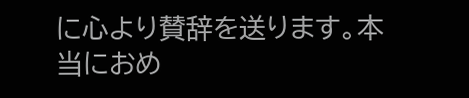に心より賛辞を送ります。本当におめ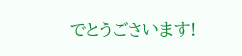でとうごさいます!